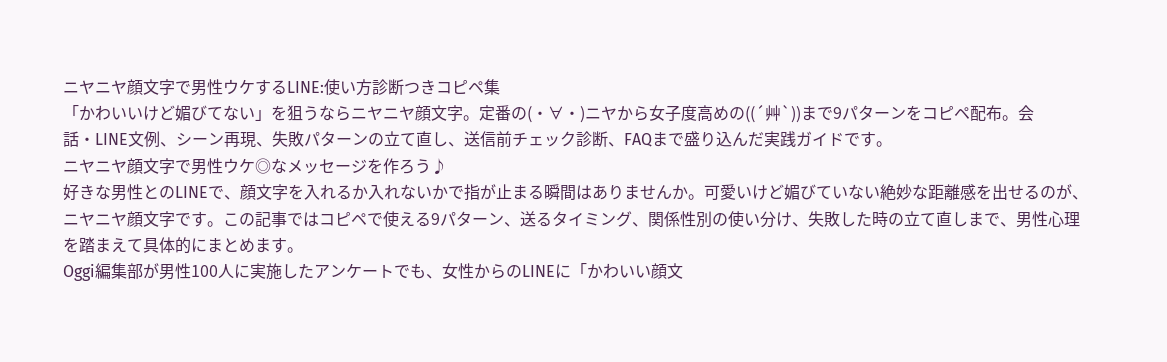ニヤニヤ顔文字で男性ウケするLINE:使い方診断つきコピペ集
「かわいいけど媚びてない」を狙うならニヤニヤ顔文字。定番の(・∀・)ニヤから女子度高めの((´艸`))まで9パターンをコピペ配布。会話・LINE文例、シーン再現、失敗パターンの立て直し、送信前チェック診断、FAQまで盛り込んだ実践ガイドです。
ニヤニヤ顔文字で男性ウケ◎なメッセージを作ろう♪
好きな男性とのLINEで、顔文字を入れるか入れないかで指が止まる瞬間はありませんか。可愛いけど媚びていない絶妙な距離感を出せるのが、ニヤニヤ顔文字です。この記事ではコピペで使える9パターン、送るタイミング、関係性別の使い分け、失敗した時の立て直しまで、男性心理を踏まえて具体的にまとめます。
Oggi編集部が男性100人に実施したアンケートでも、女性からのLINEに「かわいい顔文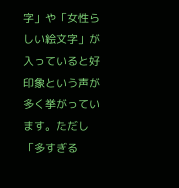字」や「女性らしい絵文字」が入っていると好印象という声が多く挙がっています。ただし「多すぎる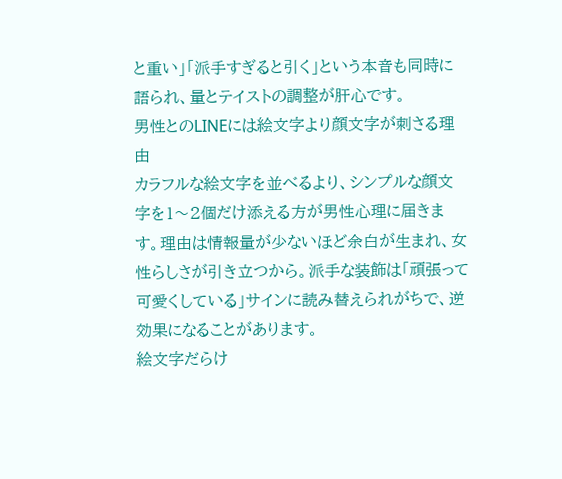と重い」「派手すぎると引く」という本音も同時に語られ、量とテイストの調整が肝心です。
男性とのLINEには絵文字より顔文字が刺さる理由
カラフルな絵文字を並べるより、シンプルな顔文字を1〜2個だけ添える方が男性心理に届きます。理由は情報量が少ないほど余白が生まれ、女性らしさが引き立つから。派手な装飾は「頑張って可愛くしている」サインに読み替えられがちで、逆効果になることがあります。
絵文字だらけ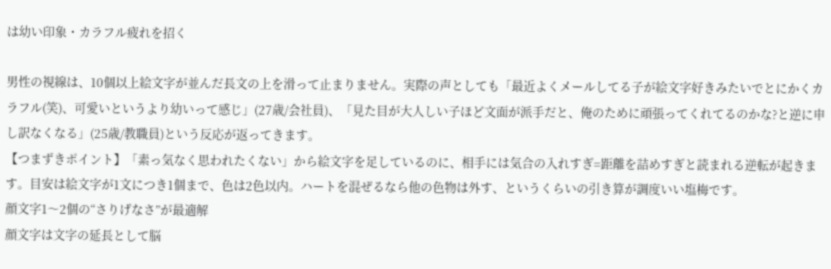は幼い印象・カラフル疲れを招く

男性の視線は、10個以上絵文字が並んだ長文の上を滑って止まりません。実際の声としても「最近よくメールしてる子が絵文字好きみたいでとにかくカラフル(笑)、可愛いというより幼いって感じ」(27歳/会社員)、「見た目が大人しい子ほど文面が派手だと、俺のために頑張ってくれてるのかな?と逆に申し訳なくなる」(25歳/教職員)という反応が返ってきます。
【つまずきポイント】「素っ気なく思われたくない」から絵文字を足しているのに、相手には気合の入れすぎ=距離を詰めすぎと読まれる逆転が起きます。目安は絵文字が1文につき1個まで、色は2色以内。ハートを混ぜるなら他の色物は外す、というくらいの引き算が調度いい塩梅です。
顔文字1〜2個の“さりげなさ”が最適解
顔文字は文字の延長として脳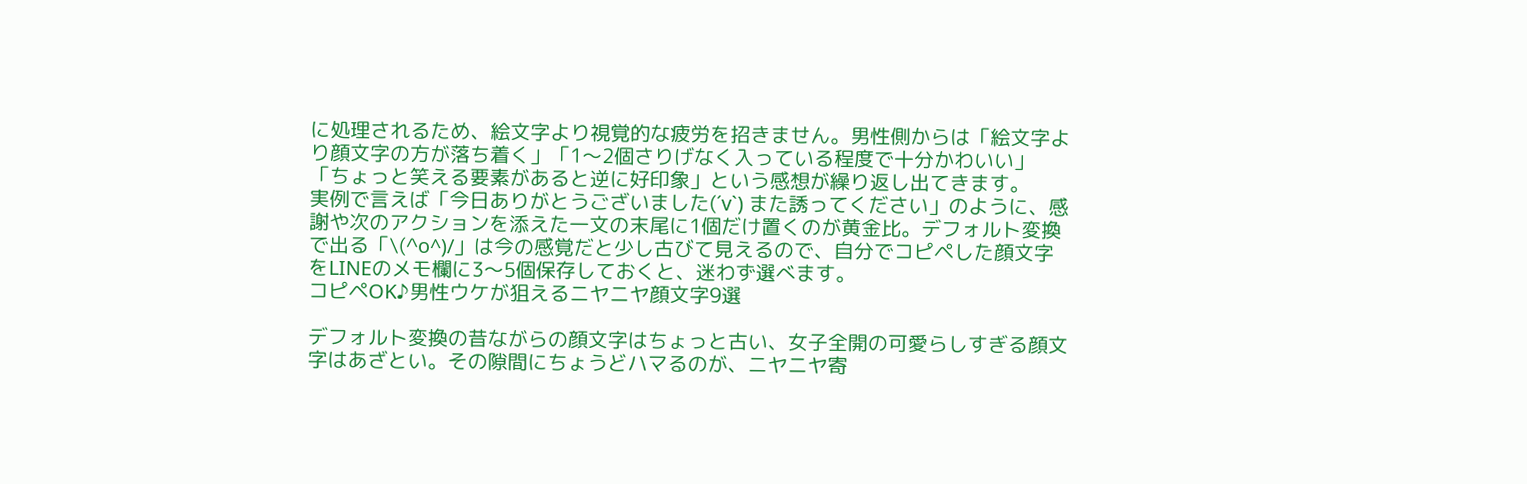に処理されるため、絵文字より視覚的な疲労を招きません。男性側からは「絵文字より顔文字の方が落ち着く」「1〜2個さりげなく入っている程度で十分かわいい」「ちょっと笑える要素があると逆に好印象」という感想が繰り返し出てきます。
実例で言えば「今日ありがとうございました(´v`) また誘ってください」のように、感謝や次のアクションを添えた一文の末尾に1個だけ置くのが黄金比。デフォルト変換で出る「\(^o^)/」は今の感覚だと少し古びて見えるので、自分でコピペした顔文字をLINEのメモ欄に3〜5個保存しておくと、迷わず選べます。
コピペOK♪男性ウケが狙えるニヤニヤ顔文字9選

デフォルト変換の昔ながらの顔文字はちょっと古い、女子全開の可愛らしすぎる顔文字はあざとい。その隙間にちょうどハマるのが、ニヤニヤ寄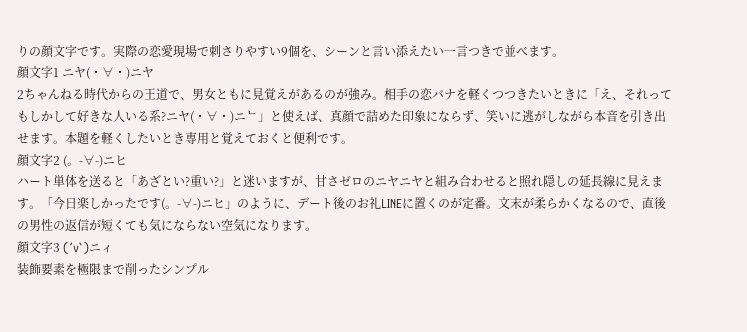りの顔文字です。実際の恋愛現場で刺さりやすい9個を、シーンと言い添えたい一言つきで並べます。
顔文字1 ニヤ(・∀・)ニヤ
2ちゃんねる時代からの王道で、男女ともに見覚えがあるのが強み。相手の恋バナを軽くつつきたいときに「え、それってもしかして好きな人いる系?ニヤ(・∀・)ニᄂ」と使えば、真顔で詰めた印象にならず、笑いに逃がしながら本音を引き出せます。本題を軽くしたいとき専用と覚えておくと便利です。
顔文字2 (。-∀-)ニヒ
ハート単体を送ると「あざとい?重い?」と迷いますが、甘さゼロのニヤニヤと組み合わせると照れ隠しの延長線に見えます。「今日楽しかったです(。-∀-)ニヒ」のように、デート後のお礼LINEに置くのが定番。文末が柔らかくなるので、直後の男性の返信が短くても気にならない空気になります。
顔文字3 (´v`)ニィ
装飾要素を極限まで削ったシンプル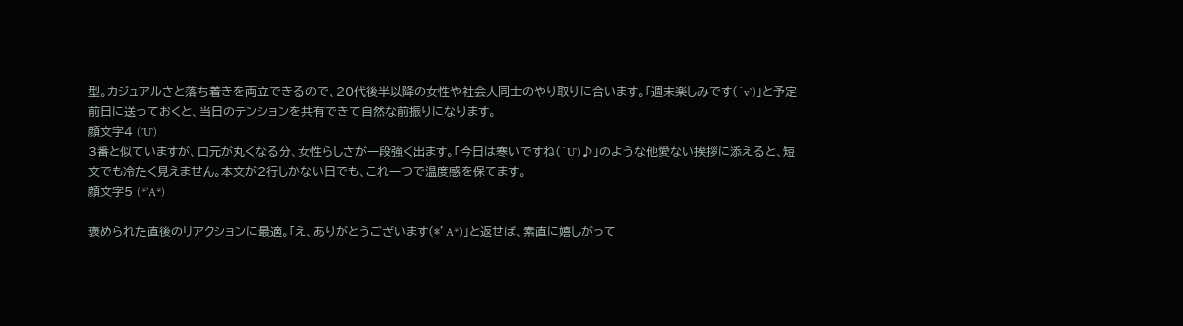型。カジュアルさと落ち着きを両立できるので、20代後半以降の女性や社会人同士のやり取りに合います。「週末楽しみです(´v`)」と予定前日に送っておくと、当日のテンションを共有できて自然な前振りになります。
顔文字4 (´U`)
3番と似ていますが、口元が丸くなる分、女性らしさが一段強く出ます。「今日は寒いですね(´U`)♪」のような他愛ない挨拶に添えると、短文でも冷たく見えません。本文が2行しかない日でも、これ一つで温度感を保てます。
顔文字5 (*’A*)

褒められた直後のリアクションに最適。「え、ありがとうございます(*’A*)」と返せば、素直に嬉しがって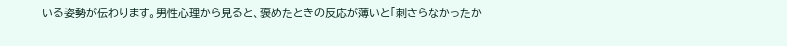いる姿勢が伝わります。男性心理から見ると、褒めたときの反応が薄いと「刺さらなかったか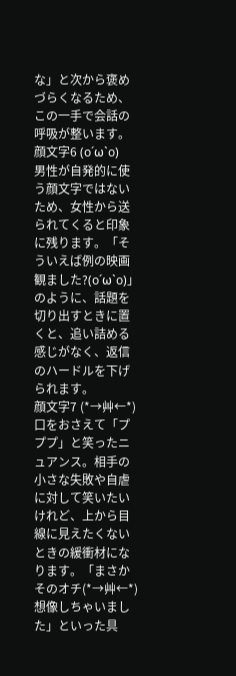な」と次から褒めづらくなるため、この一手で会話の呼吸が整います。
顔文字6 (o´ω`o)
男性が自発的に使う顔文字ではないため、女性から送られてくると印象に残ります。「そういえば例の映画観ました?(o´ω`o)」のように、話題を切り出すときに置くと、追い詰める感じがなく、返信のハードルを下げられます。
顔文字7 (*→艸←*)
口をおさえて「プププ」と笑ったニュアンス。相手の小さな失敗や自虐に対して笑いたいけれど、上から目線に見えたくないときの緩衝材になります。「まさかそのオチ(*→艸←*) 想像しちゃいました」といった具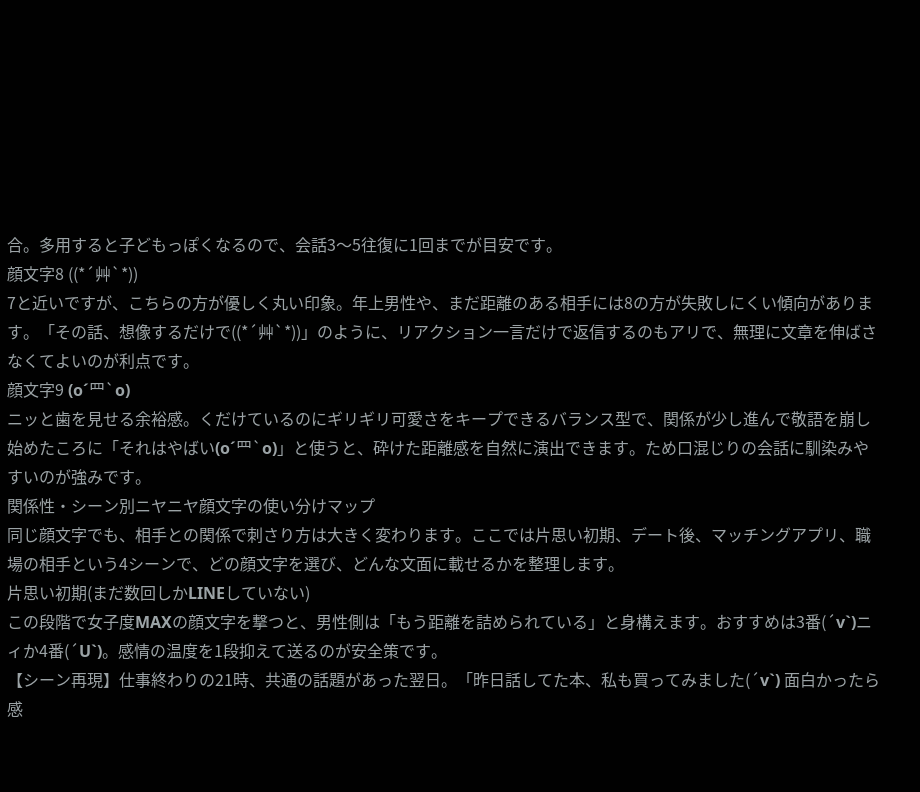合。多用すると子どもっぽくなるので、会話3〜5往復に1回までが目安です。
顔文字8 ((*´艸`*))
7と近いですが、こちらの方が優しく丸い印象。年上男性や、まだ距離のある相手には8の方が失敗しにくい傾向があります。「その話、想像するだけで((*´艸`*))」のように、リアクション一言だけで返信するのもアリで、無理に文章を伸ばさなくてよいのが利点です。
顔文字9 (o´罒`o)
ニッと歯を見せる余裕感。くだけているのにギリギリ可愛さをキープできるバランス型で、関係が少し進んで敬語を崩し始めたころに「それはやばい(o´罒`o)」と使うと、砕けた距離感を自然に演出できます。ため口混じりの会話に馴染みやすいのが強みです。
関係性・シーン別ニヤニヤ顔文字の使い分けマップ
同じ顔文字でも、相手との関係で刺さり方は大きく変わります。ここでは片思い初期、デート後、マッチングアプリ、職場の相手という4シーンで、どの顔文字を選び、どんな文面に載せるかを整理します。
片思い初期(まだ数回しかLINEしていない)
この段階で女子度MAXの顔文字を撃つと、男性側は「もう距離を詰められている」と身構えます。おすすめは3番(´v`)ニィか4番(´U`)。感情の温度を1段抑えて送るのが安全策です。
【シーン再現】仕事終わりの21時、共通の話題があった翌日。「昨日話してた本、私も買ってみました(´v`) 面白かったら感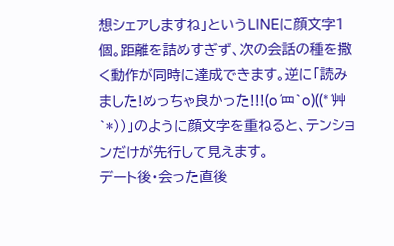想シェアしますね」というLINEに顔文字1個。距離を詰めすぎず、次の会話の種を撒く動作が同時に達成できます。逆に「読みました!めっちゃ良かった!!!(o´罒`o)((*´艸`*))」のように顔文字を重ねると、テンションだけが先行して見えます。
デート後・会った直後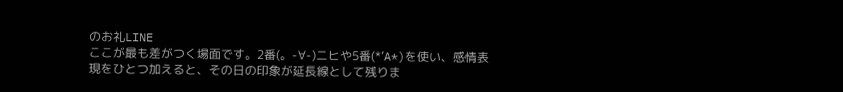のお礼LINE
ここが最も差がつく場面です。2番(。-∀-)ニヒや5番(*’A*)を使い、感情表現をひとつ加えると、その日の印象が延長線として残りま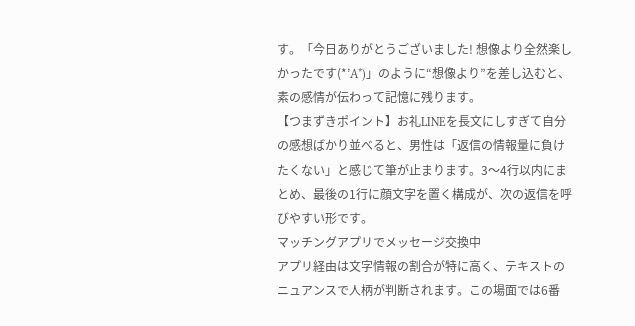す。「今日ありがとうございました! 想像より全然楽しかったです(*’A*)」のように“想像より”を差し込むと、素の感情が伝わって記憶に残ります。
【つまずきポイント】お礼LINEを長文にしすぎて自分の感想ばかり並べると、男性は「返信の情報量に負けたくない」と感じて筆が止まります。3〜4行以内にまとめ、最後の1行に顔文字を置く構成が、次の返信を呼びやすい形です。
マッチングアプリでメッセージ交換中
アプリ経由は文字情報の割合が特に高く、テキストのニュアンスで人柄が判断されます。この場面では6番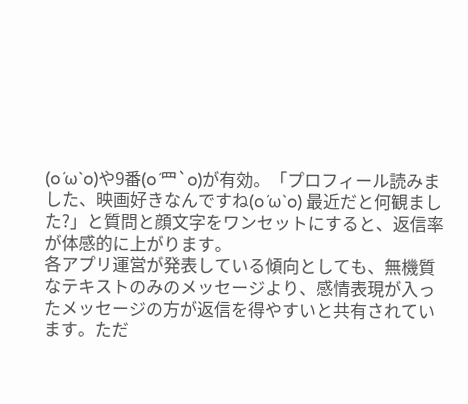(o´ω`o)や9番(o´罒`o)が有効。「プロフィール読みました、映画好きなんですね(o´ω`o) 最近だと何観ました?」と質問と顔文字をワンセットにすると、返信率が体感的に上がります。
各アプリ運営が発表している傾向としても、無機質なテキストのみのメッセージより、感情表現が入ったメッセージの方が返信を得やすいと共有されています。ただ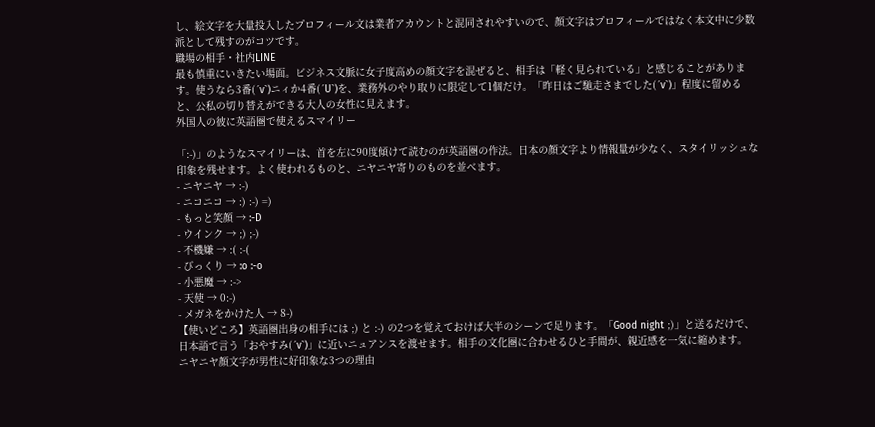し、絵文字を大量投入したプロフィール文は業者アカウントと混同されやすいので、顔文字はプロフィールではなく本文中に少数派として残すのがコツです。
職場の相手・社内LINE
最も慎重にいきたい場面。ビジネス文脈に女子度高めの顔文字を混ぜると、相手は「軽く見られている」と感じることがあります。使うなら3番(´v`)ニィか4番(´U`)を、業務外のやり取りに限定して1個だけ。「昨日はご馳走さまでした(´v`)」程度に留めると、公私の切り替えができる大人の女性に見えます。
外国人の彼に英語圏で使えるスマイリー

「:-)」のようなスマイリーは、首を左に90度傾けて読むのが英語圏の作法。日本の顔文字より情報量が少なく、スタイリッシュな印象を残せます。よく使われるものと、ニヤニヤ寄りのものを並べます。
- ニヤニヤ → :-)
- ニコニコ → :) :-) =)
- もっと笑顔 → :-D
- ウインク → ;) ;-)
- 不機嫌 → :( :-(
- びっくり → :o :-o
- 小悪魔 → :->
- 天使 → 0:-)
- メガネをかけた人 → 8-)
【使いどころ】英語圏出身の相手には ;) と :-) の2つを覚えておけば大半のシーンで足ります。「Good night ;)」と送るだけで、日本語で言う「おやすみ(´v`)」に近いニュアンスを渡せます。相手の文化圏に合わせるひと手間が、親近感を一気に縮めます。
ニヤニヤ顔文字が男性に好印象な3つの理由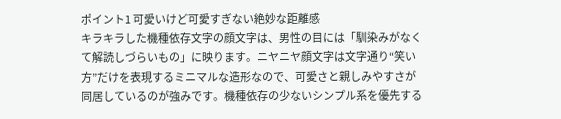ポイント1 可愛いけど可愛すぎない絶妙な距離感
キラキラした機種依存文字の顔文字は、男性の目には「馴染みがなくて解読しづらいもの」に映ります。ニヤニヤ顔文字は文字通り“笑い方”だけを表現するミニマルな造形なので、可愛さと親しみやすさが同居しているのが強みです。機種依存の少ないシンプル系を優先する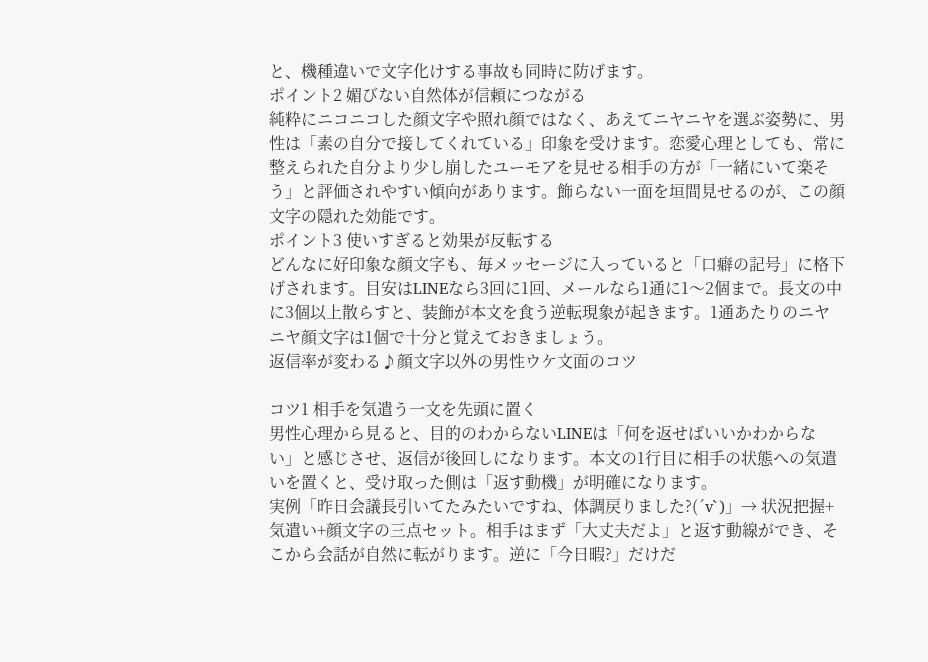と、機種違いで文字化けする事故も同時に防げます。
ポイント2 媚びない自然体が信頼につながる
純粋にニコニコした顔文字や照れ顔ではなく、あえてニヤニヤを選ぶ姿勢に、男性は「素の自分で接してくれている」印象を受けます。恋愛心理としても、常に整えられた自分より少し崩したユーモアを見せる相手の方が「一緒にいて楽そう」と評価されやすい傾向があります。飾らない一面を垣間見せるのが、この顔文字の隠れた効能です。
ポイント3 使いすぎると効果が反転する
どんなに好印象な顔文字も、毎メッセージに入っていると「口癖の記号」に格下げされます。目安はLINEなら3回に1回、メールなら1通に1〜2個まで。長文の中に3個以上散らすと、装飾が本文を食う逆転現象が起きます。1通あたりのニヤニヤ顔文字は1個で十分と覚えておきましょう。
返信率が変わる♪顔文字以外の男性ウケ文面のコツ

コツ1 相手を気遣う一文を先頭に置く
男性心理から見ると、目的のわからないLINEは「何を返せばいいかわからない」と感じさせ、返信が後回しになります。本文の1行目に相手の状態への気遣いを置くと、受け取った側は「返す動機」が明確になります。
実例「昨日会議長引いてたみたいですね、体調戻りました?(´v`)」→ 状況把握+気遣い+顔文字の三点セット。相手はまず「大丈夫だよ」と返す動線ができ、そこから会話が自然に転がります。逆に「今日暇?」だけだ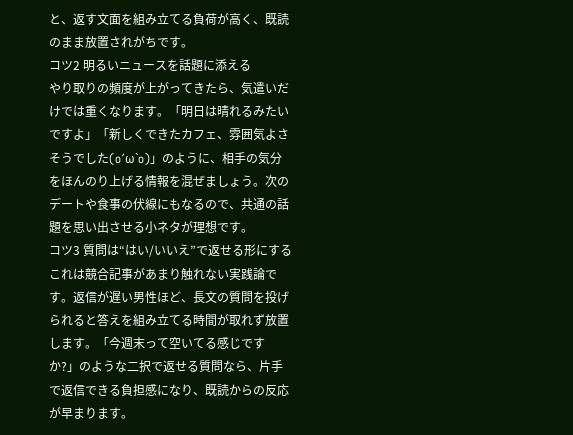と、返す文面を組み立てる負荷が高く、既読のまま放置されがちです。
コツ2 明るいニュースを話題に添える
やり取りの頻度が上がってきたら、気遣いだけでは重くなります。「明日は晴れるみたいですよ」「新しくできたカフェ、雰囲気よさそうでした(o´ω`o)」のように、相手の気分をほんのり上げる情報を混ぜましょう。次のデートや食事の伏線にもなるので、共通の話題を思い出させる小ネタが理想です。
コツ3 質問は“はい/いいえ”で返せる形にする
これは競合記事があまり触れない実践論です。返信が遅い男性ほど、長文の質問を投げられると答えを組み立てる時間が取れず放置します。「今週末って空いてる感じですか?」のような二択で返せる質問なら、片手で返信できる負担感になり、既読からの反応が早まります。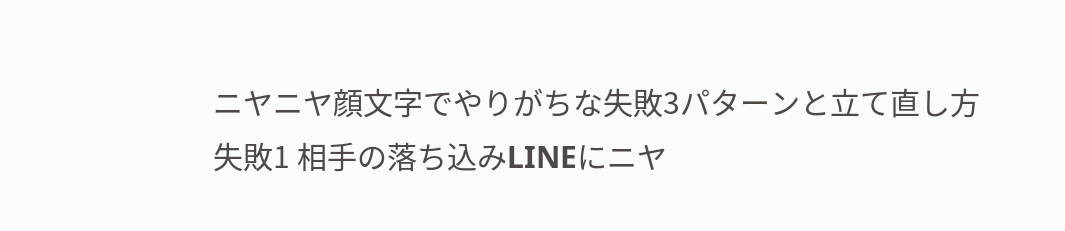ニヤニヤ顔文字でやりがちな失敗3パターンと立て直し方
失敗1 相手の落ち込みLINEにニヤ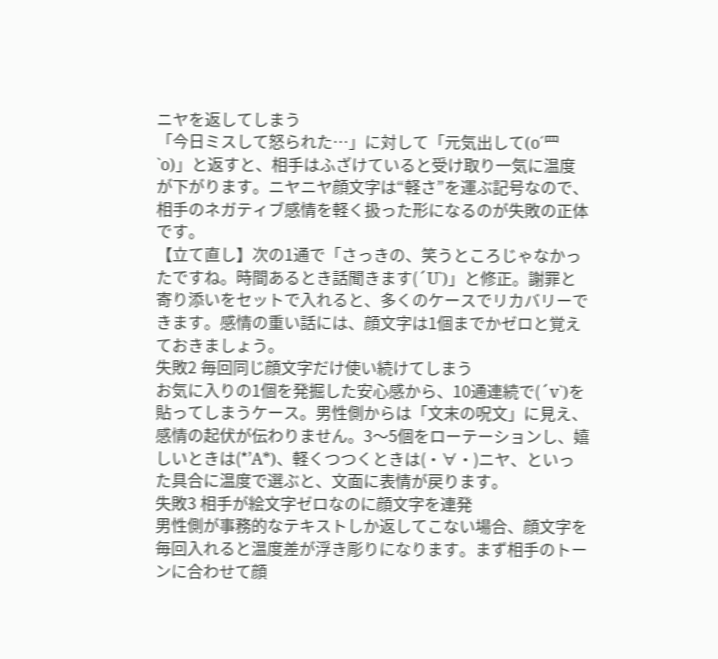ニヤを返してしまう
「今日ミスして怒られた…」に対して「元気出して(o´罒`o)」と返すと、相手はふざけていると受け取り一気に温度が下がります。ニヤニヤ顔文字は“軽さ”を運ぶ記号なので、相手のネガティブ感情を軽く扱った形になるのが失敗の正体です。
【立て直し】次の1通で「さっきの、笑うところじゃなかったですね。時間あるとき話聞きます(´U`)」と修正。謝罪と寄り添いをセットで入れると、多くのケースでリカバリーできます。感情の重い話には、顔文字は1個までかゼロと覚えておきましょう。
失敗2 毎回同じ顔文字だけ使い続けてしまう
お気に入りの1個を発掘した安心感から、10通連続で(´v`)を貼ってしまうケース。男性側からは「文末の呪文」に見え、感情の起伏が伝わりません。3〜5個をローテーションし、嬉しいときは(*’A*)、軽くつつくときは(・∀・)ニヤ、といった具合に温度で選ぶと、文面に表情が戻ります。
失敗3 相手が絵文字ゼロなのに顔文字を連発
男性側が事務的なテキストしか返してこない場合、顔文字を毎回入れると温度差が浮き彫りになります。まず相手のトーンに合わせて顔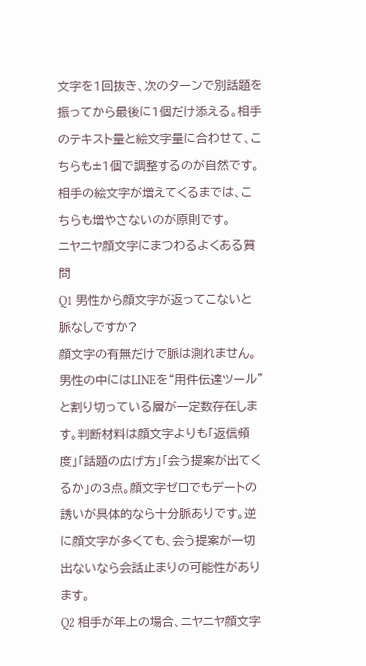文字を1回抜き、次のターンで別話題を振ってから最後に1個だけ添える。相手のテキスト量と絵文字量に合わせて、こちらも±1個で調整するのが自然です。相手の絵文字が増えてくるまでは、こちらも増やさないのが原則です。
ニヤニヤ顔文字にまつわるよくある質問
Q1 男性から顔文字が返ってこないと脈なしですか?
顔文字の有無だけで脈は測れません。男性の中にはLINEを“用件伝達ツール”と割り切っている層が一定数存在します。判断材料は顔文字よりも「返信頻度」「話題の広げ方」「会う提案が出てくるか」の3点。顔文字ゼロでもデートの誘いが具体的なら十分脈ありです。逆に顔文字が多くても、会う提案が一切出ないなら会話止まりの可能性があります。
Q2 相手が年上の場合、ニヤニヤ顔文字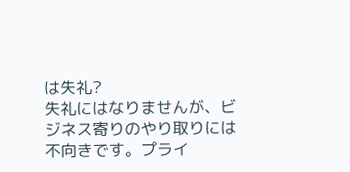は失礼?
失礼にはなりませんが、ビジネス寄りのやり取りには不向きです。プライ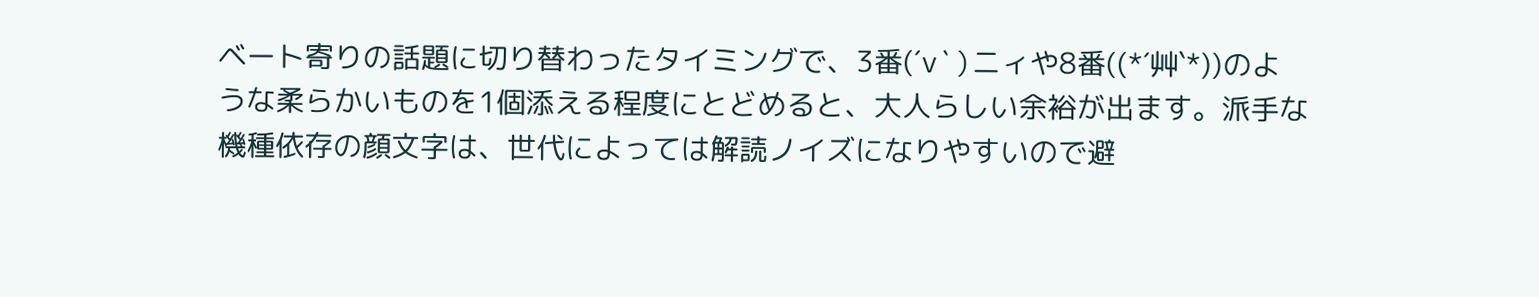ベート寄りの話題に切り替わったタイミングで、3番(´v`)ニィや8番((*´艸`*))のような柔らかいものを1個添える程度にとどめると、大人らしい余裕が出ます。派手な機種依存の顔文字は、世代によっては解読ノイズになりやすいので避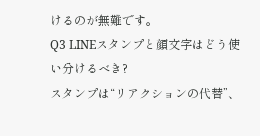けるのが無難です。
Q3 LINEスタンプと顔文字はどう使い分けるべき?
スタンプは“リアクションの代替”、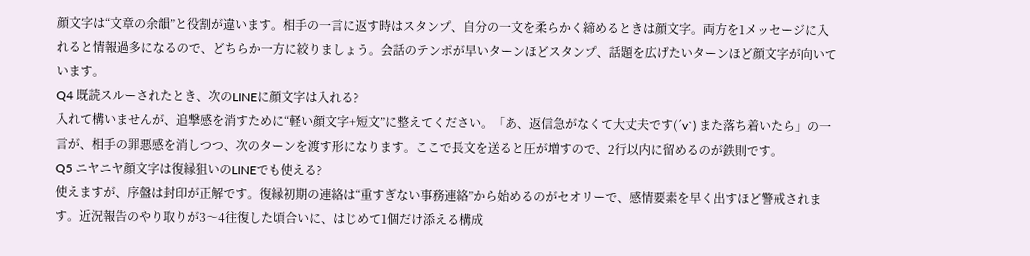顔文字は“文章の余韻”と役割が違います。相手の一言に返す時はスタンプ、自分の一文を柔らかく締めるときは顔文字。両方を1メッセージに入れると情報過多になるので、どちらか一方に絞りましょう。会話のテンポが早いターンほどスタンプ、話題を広げたいターンほど顔文字が向いています。
Q4 既読スルーされたとき、次のLINEに顔文字は入れる?
入れて構いませんが、追撃感を消すために“軽い顔文字+短文”に整えてください。「あ、返信急がなくて大丈夫です(´v`) また落ち着いたら」の一言が、相手の罪悪感を消しつつ、次のターンを渡す形になります。ここで長文を送ると圧が増すので、2行以内に留めるのが鉄則です。
Q5 ニヤニヤ顔文字は復縁狙いのLINEでも使える?
使えますが、序盤は封印が正解です。復縁初期の連絡は“重すぎない事務連絡”から始めるのがセオリーで、感情要素を早く出すほど警戒されます。近況報告のやり取りが3〜4往復した頃合いに、はじめて1個だけ添える構成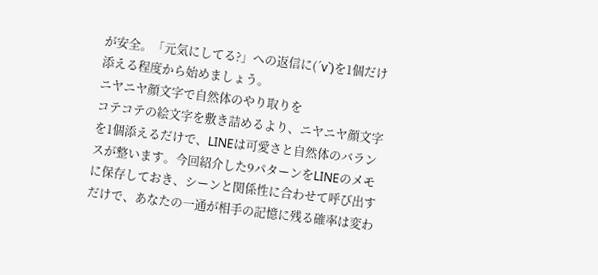が安全。「元気にしてる?」への返信に(´v`)を1個だけ添える程度から始めましょう。
ニヤニヤ顔文字で自然体のやり取りを
コテコテの絵文字を敷き詰めるより、ニヤニヤ顔文字を1個添えるだけで、LINEは可愛さと自然体のバランスが整います。今回紹介した9パターンをLINEのメモに保存しておき、シーンと関係性に合わせて呼び出すだけで、あなたの一通が相手の記憶に残る確率は変わ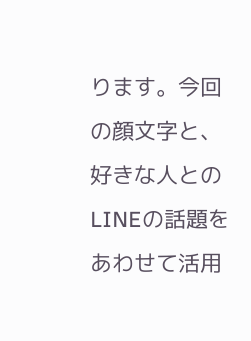ります。今回の顔文字と、好きな人とのLINEの話題をあわせて活用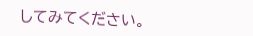してみてください。